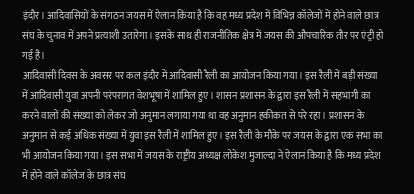इंदौर। आदिवासियों के संगठन जयस में ऐलान किया है कि वह मध्य प्रदेश में विभिन्न कॉलेजों में होने वाले छात्र संघ के चुनाव में अपने प्रत्याशी उतारेगा। इसके साथ ही राजनीतिक क्षेत्र में जयस की औपचारिक तौर पर एंट्री हो गई है।
आदिवासी दिवस के अवसर पर कल इंदौर में आदिवासी रैली का आयोजन किया गया। इस रैली में बड़ी संख्या में आदिवासी युवा अपनी परंपरागत वेशभूषा में शामिल हुए। शासन प्रशासन के द्वारा इस रैली में सहभागी का करने वालों की संख्या को लेकर जो अनुमान लगाया गया था वह अनुमान हकीकत से परे रहा। प्रशासन के अनुमान से कई अधिक संख्या में युवा इस रैली में शामिल हुए। इस रैली के मौके पर जयस के द्वारा एक सभा का भी आयोजन किया गया। इस सभा में जयस के राष्ट्रीय अध्यक्ष लोकेश मुजाल्दा ने ऐलान किया है कि मध्य प्रदेश में होने वाले कॉलेज के छात्र संघ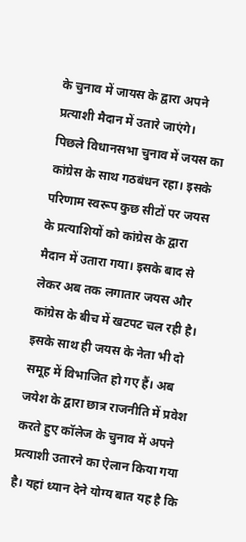के चुनाव में जायस के द्वारा अपने प्रत्याशी मैदान में उतारे जाएंगे।
पिछले विधानसभा चुनाव में जयस का कांग्रेस के साथ गठबंधन रहा। इसके परिणाम स्वरूप कुछ सीटों पर जयस के प्रत्याशियों को कांग्रेस के द्वारा मैदान में उतारा गया। इसके बाद से लेकर अब तक लगातार जयस और कांग्रेस के बीच में खटपट चल रही है। इसके साथ ही जयस के नेता भी दो समूह में विभाजित हो गए हैं। अब जयेश के द्वारा छात्र राजनीति में प्रवेश करते हुए कॉलेज के चुनाव में अपने प्रत्याशी उतारने का ऐलान किया गया है। यहां ध्यान देने योग्य बात यह है कि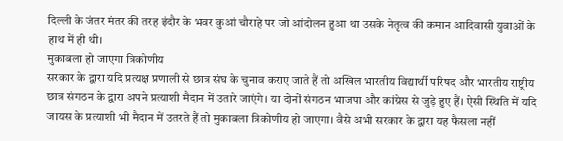दिल्ली के जंतर मंतर की तरह इंदौर के भवर कुआं चौराहे पर जो आंदोलन हुआ था उसके नेतृत्व की कमान आदिवासी युवाओं के हाथ में ही थी।
मुकाबला हो जाएगा त्रिकोणीय
सरकार के द्वारा यदि प्रत्यक्ष प्रणाली से छात्र संघ के चुनाव कराए जाते हैं तो अखिल भारतीय विद्यार्थी परिषद और भारतीय राष्ट्रीय छात्र संगठन के द्वारा अपने प्रत्याशी मैदान में उतारे जाएंगे। या दोनों संगठन भाजपा और कांग्रेस से जुड़े हुए हैं। ऐसी स्थिति में यदि जायस के प्रत्याशी भी मैदान में उतरते हैं तो मुकाबला त्रिकोणीय हो जाएगा। वैसे अभी सरकार के द्वारा यह फैसला नहीं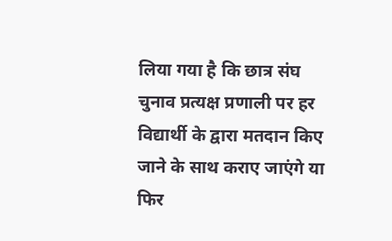लिया गया है कि छात्र संघ चुनाव प्रत्यक्ष प्रणाली पर हर विद्यार्थी के द्वारा मतदान किए जाने के साथ कराए जाएंगे या फिर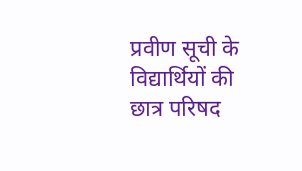प्रवीण सूची के विद्यार्थियों की छात्र परिषद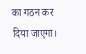का गठन कर दिया जाएगा।